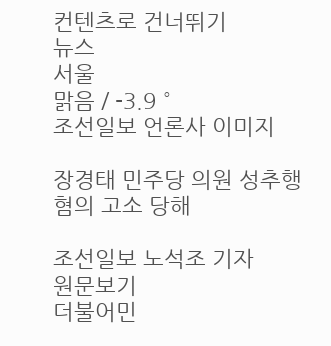컨텐츠로 건너뛰기
뉴스
서울
맑음 / -3.9 °
조선일보 언론사 이미지

장경태 민주당 의원 성추행 혐의 고소 당해

조선일보 노석조 기자
원문보기
더불어민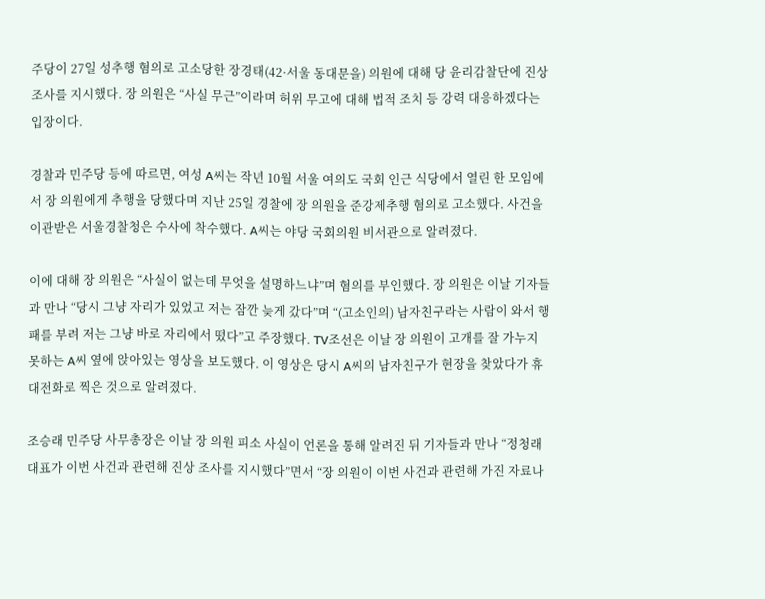주당이 27일 성추행 혐의로 고소당한 장경태(42·서울 동대문을) 의원에 대해 당 윤리감찰단에 진상 조사를 지시했다. 장 의원은 “사실 무근”이라며 허위 무고에 대해 법적 조치 등 강력 대응하겠다는 입장이다.

경찰과 민주당 등에 따르면, 여성 A씨는 작년 10월 서울 여의도 국회 인근 식당에서 열린 한 모임에서 장 의원에게 추행을 당했다며 지난 25일 경찰에 장 의원을 준강제추행 혐의로 고소했다. 사건을 이관받은 서울경찰청은 수사에 착수했다. A씨는 야당 국회의원 비서관으로 알려졌다.

이에 대해 장 의원은 “사실이 없는데 무엇을 설명하느냐”며 혐의를 부인했다. 장 의원은 이날 기자들과 만나 “당시 그냥 자리가 있었고 저는 잠깐 늦게 갔다”며 “(고소인의) 남자친구라는 사람이 와서 행패를 부려 저는 그냥 바로 자리에서 떴다”고 주장했다. TV조선은 이날 장 의원이 고개를 잘 가누지 못하는 A씨 옆에 앉아있는 영상을 보도했다. 이 영상은 당시 A씨의 남자친구가 현장을 찾았다가 휴대전화로 찍은 것으로 알려졌다.

조승래 민주당 사무총장은 이날 장 의원 피소 사실이 언론을 통해 알려진 뒤 기자들과 만나 “정청래 대표가 이번 사건과 관련해 진상 조사를 지시했다”면서 “장 의원이 이번 사건과 관련해 가진 자료나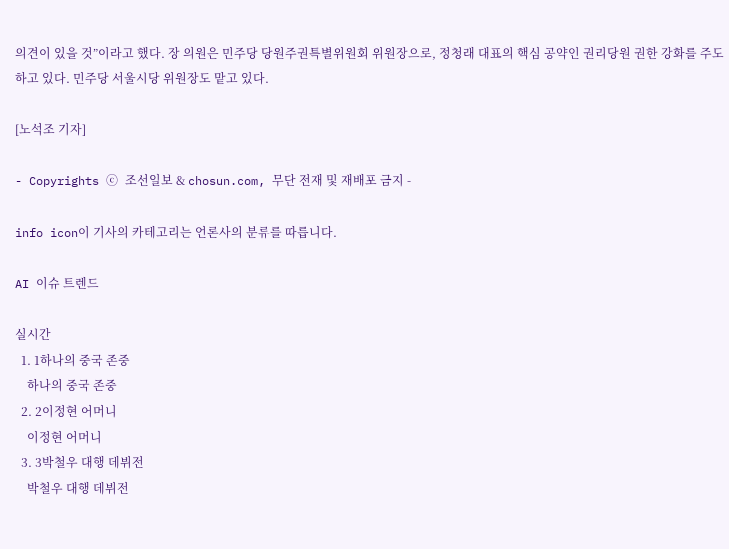의견이 있을 것”이라고 했다. 장 의원은 민주당 당원주권특별위원회 위원장으로, 정청래 대표의 핵심 공약인 권리당원 권한 강화를 주도하고 있다. 민주당 서울시당 위원장도 맡고 있다.

[노석조 기자]

- Copyrights ⓒ 조선일보 & chosun.com, 무단 전재 및 재배포 금지 -

info icon이 기사의 카테고리는 언론사의 분류를 따릅니다.

AI 이슈 트렌드

실시간
  1. 1하나의 중국 존중
    하나의 중국 존중
  2. 2이정현 어머니
    이정현 어머니
  3. 3박철우 대행 데뷔전
    박철우 대행 데뷔전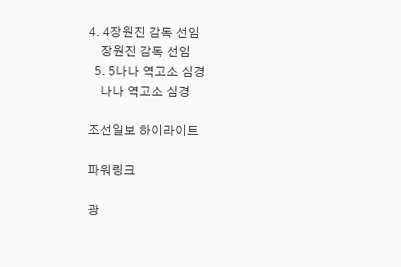4. 4장원진 감독 선임
    장원진 감독 선임
  5. 5나나 역고소 심경
    나나 역고소 심경

조선일보 하이라이트

파워링크

광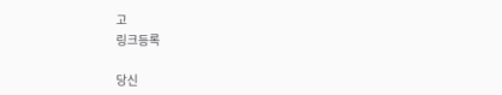고
링크등록

당신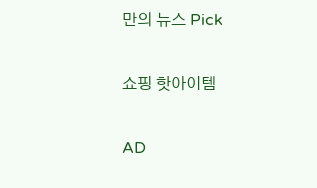만의 뉴스 Pick

쇼핑 핫아이템

AD